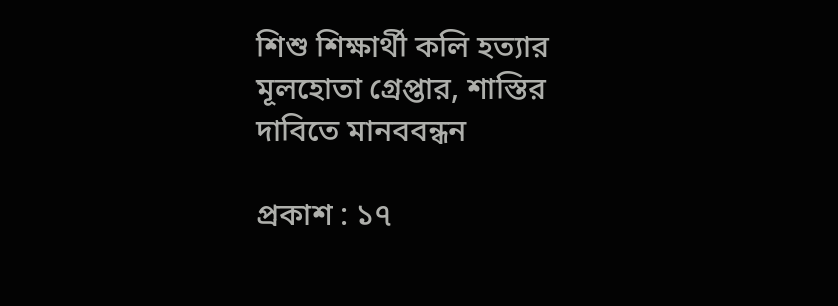শিশু শিক্ষার্থী কলি হত্যার মূলহোতা গ্রেপ্তার, শাস্তির দাবিতে মানববন্ধন

প্রকাশ : ১৭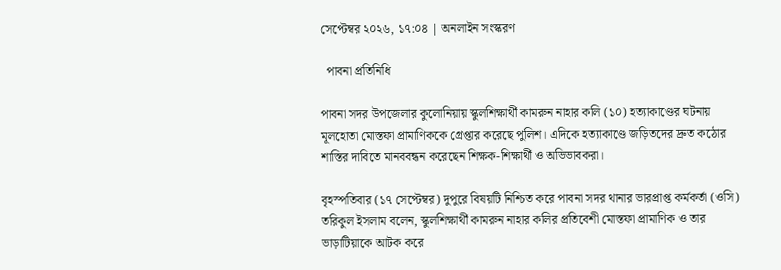সেপ্টেম্বর ২০২৬, ১৭:০৪ | অনলাইন সংস্করণ

  পাবনা প্রতিনিধি

পাবনা সদর উপজেলার কুলোনিয়ায় স্কুলশিক্ষার্থী কামরুন নাহার কলি (১০) হত্যাকাণ্ডের ঘটনায় মূলহোতা মোস্তফা প্রামাণিককে গ্রেপ্তার করেছে পুলিশ। এদিকে হত্যাকাণ্ডে জড়িতদের দ্রুত কঠোর শাস্তির দাবিতে মানববন্ধন করেছেন শিক্ষক-শিক্ষার্থী ও অভিভাবকরা।

বৃহস্পতিবার (১৭ সেপ্টেম্বর) দুপুরে বিষয়টি নিশ্চিত করে পাবনা সদর থানার ভারপ্রাপ্ত কর্মকর্তা (ওসি) তরিকুল ইসলাম বলেন, স্কুলশিক্ষার্থী কামরুন নাহার কলির প্রতিবেশী মোস্তফা প্রামাণিক ও তার ভাড়াটিয়াকে আটক করে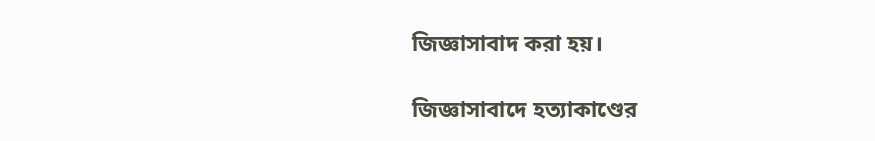জিজ্ঞাসাবাদ করা হয়।

জিজ্ঞাসাবাদে হত্যাকাণ্ডের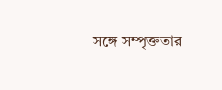সঙ্গে সম্পৃক্ততার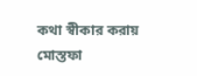কথা স্বীকার করায় মোস্তফা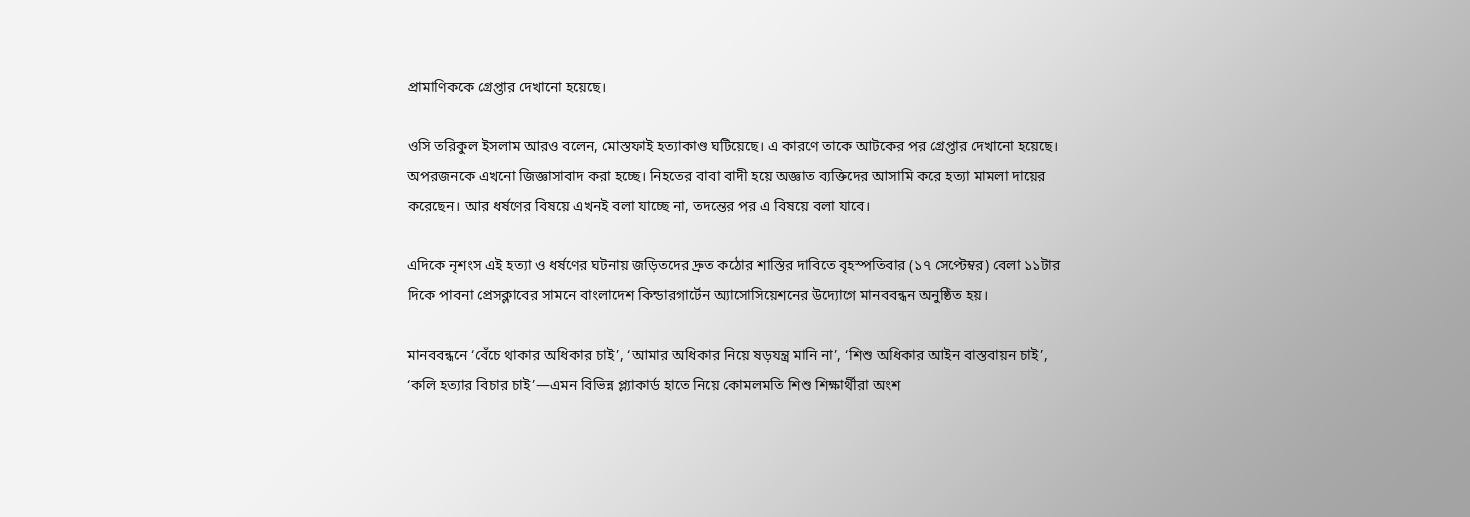প্রামাণিককে গ্রেপ্তার দেখানো হয়েছে।

ওসি তরিকুল ইসলাম আরও বলেন, মোস্তফাই হত্যাকাণ্ড ঘটিয়েছে। এ কারণে তাকে আটকের পর গ্রেপ্তার দেখানো হয়েছে। অপরজনকে এখনো জিজ্ঞাসাবাদ করা হচ্ছে। নিহতের বাবা বাদী হয়ে অজ্ঞাত ব্যক্তিদের আসামি করে হত্যা মামলা দায়ের করেছেন। আর ধর্ষণের বিষয়ে এখনই বলা যাচ্ছে না, তদন্তের পর এ বিষয়ে বলা যাবে।

এদিকে নৃশংস এই হত্যা ও ধর্ষণের ঘটনায় জড়িতদের দ্রুত কঠোর শাস্তির দাবিতে বৃহস্পতিবার (১৭ সেপ্টেম্বর) বেলা ১১টার দিকে পাবনা প্রেসক্লাবের সামনে বাংলাদেশ কিন্ডারগার্টেন অ্যাসোসিয়েশনের উদ্যোগে মানববন্ধন অনুষ্ঠিত হয়।

মানববন্ধনে ‘বেঁচে থাকার অধিকার চাই’, ‘আমার অধিকার নিয়ে ষড়যন্ত্র মানি না’, ‘শিশু অধিকার আইন বাস্তবায়ন চাই’, ‘কলি হত্যার বিচার চাই’—এমন বিভিন্ন প্ল্যাকার্ড হাতে নিয়ে কোমলমতি শিশু শিক্ষার্থীরা অংশ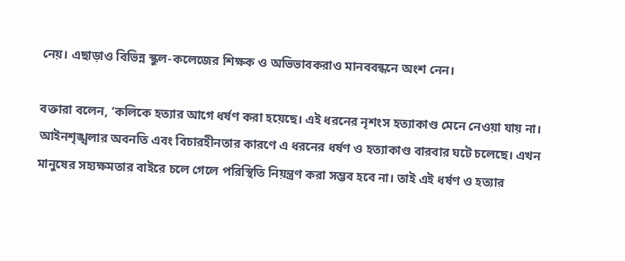নেয়। এছাড়াও বিভিন্ন স্কুল-কলেজের শিক্ষক ও অভিভাবকরাও মানববন্ধনে অংশ নেন।

বক্তারা বলেন, ‘কলিকে হত্যার আগে ধর্ষণ করা হয়েছে। এই ধরনের নৃশংস হত্যাকাণ্ড মেনে নেওয়া যায় না। আইনশৃঙ্খলার অবনতি এবং বিচারহীনতার কারণে এ ধরনের ধর্ষণ ও হত্যাকাণ্ড বারবার ঘটে চলেছে। এখন মানুষের সহ্যক্ষমতার বাইরে চলে গেলে পরিস্থিতি নিয়ন্ত্রণ করা সম্ভব হবে না। তাই এই ধর্ষণ ও হত্যার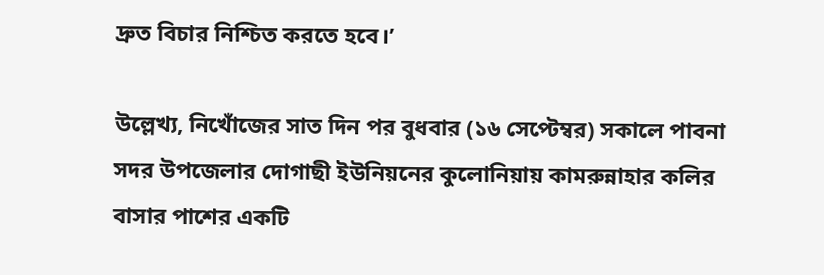দ্রুত বিচার নিশ্চিত করতে হবে।’

উল্লেখ্য, নিখোঁজের সাত দিন পর বুধবার (১৬ সেপ্টেম্বর) সকালে পাবনা সদর উপজেলার দোগাছী ইউনিয়নের কুলোনিয়ায় কামরুন্নাহার কলির বাসার পাশের একটি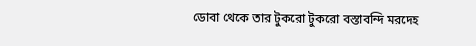ডোবা থেকে তার টুকরো টুকরো বস্তাবন্দি মরদেহ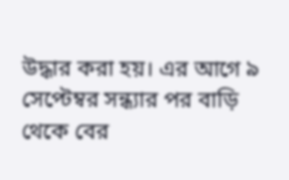উদ্ধার করা হয়। এর আগে ৯ সেপ্টেম্বর সন্ধ্যার পর বাড়ি থেকে বের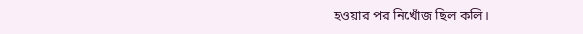হওয়ার পর নিখোঁজ ছিল কলি।